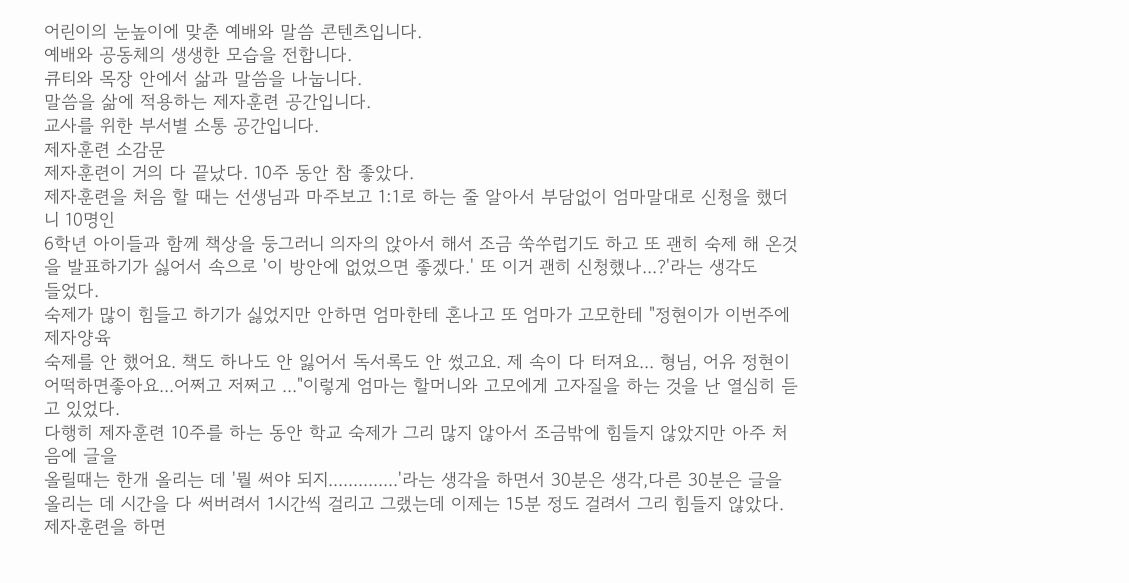어린이의 눈높이에 맞춘 예배와 말씀 콘텐츠입니다.
예배와 공동체의 생생한 모습을 전합니다.
큐티와 목장 안에서 삶과 말씀을 나눕니다.
말씀을 삶에 적용하는 제자훈련 공간입니다.
교사를 위한 부서별 소통 공간입니다.
제자훈련 소감문
제자훈련이 거의 다 끝났다. 10주 동안 참 좋았다.
제자훈련을 처음 할 때는 선생님과 마주보고 1:1로 하는 줄 알아서 부담없이 엄마말대로 신청을 했더니 10명인
6학년 아이들과 함께 책상을 둥그러니 의자의 앉아서 해서 조금 쑥쑤럽기도 하고 또 괜히 숙제 해 온것을 발표하기가 싫어서 속으로 '이 방안에 없었으면 좋겠다.' 또 이거 괜히 신청했나...?'라는 생각도
들었다.
숙제가 많이 힘들고 하기가 싫었지만 안하면 엄마한테 혼나고 또 엄마가 고모한테 "정현이가 이번주에 제자양육
숙제를 안 했어요. 책도 하나도 안 잃어서 독서록도 안 썼고요. 제 속이 다 터져요... 형님, 어유 정현이 어떡하면좋아요...어쩌고 저쩌고 ..."이렇게 엄마는 할머니와 고모에게 고자질을 하는 것을 난 열심히 듣고 있었다.
다행히 제자훈련 10주를 하는 동안 학교 숙제가 그리 많지 않아서 조금밖에 힘들지 않았지만 아주 처음에 글을
올릴때는 한개 올리는 데 '뭘 써야 되지..............'라는 생각을 하면서 30분은 생각,다른 30분은 글을 올리는 데 시간을 다 써버려서 1시간씩 걸리고 그랬는데 이제는 15분 정도 걸려서 그리 힘들지 않았다.
제자훈련을 하면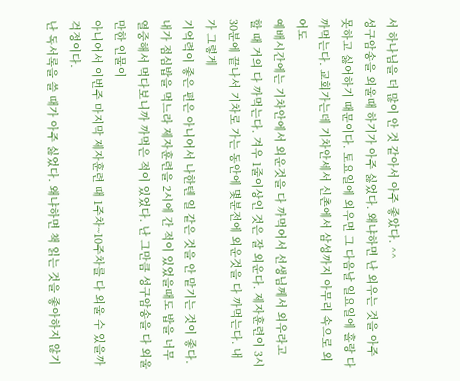서 하나님을 더 많이 안 것 같아서 아주 좋았다. ^^
성구암송을 외울때 하기가 아주 싫었다. 왜냐하면 난 외우는 것을 아주 못하고 싫어하기 때문이다. 토요일에 외우면 그 다음날 일요일에 홀랑 다 까먹는다. 교회가는데 기차안세서 신촌에서 삼성까지 아무리 속으로 외어도
예배시간에는 기차안에서 외운것을 다 까먹어서 선생님께서 외우라고 할 때 거의 다 까먹는다. 겨우 1줄이상인 것은 잘 외운다. 제자훈련이 3시 30분에 끝나서 기차로 가는 동안에 몇분전에 외운것을 다 까먹는다. 내가 그렇게
기억력이 좋은 편은 아니어서 나한텐 일 같은 것을 안 맡기는 것이 좋다. 내가 점심밥을 먹느라 제자훈련을 2시에 간 적이 있었을때도 밥을 너무 열중해서 먹다보니까 까먹은 적이 있었다. 난 그만큼 성구암송을 다 외울만한 인물이
아니어서 이번주 마지막 제자훈련 때 1주차~10주차를 다 외울 수 있을까 걱정이다.
난 독서록을 쓸 때가 아주 싫었다. 왜냐하면 책 읽는 것을 좋아하지 않기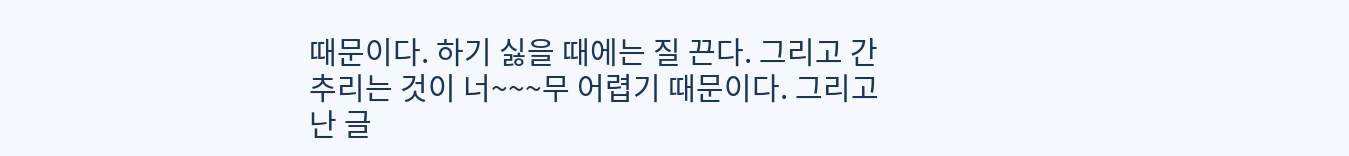때문이다. 하기 싫을 때에는 질 끈다. 그리고 간추리는 것이 너~~~무 어렵기 때문이다. 그리고 난 글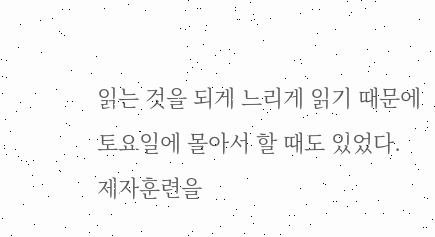읽는 것을 되게 느리게 읽기 때문에 토요일에 몰아서 할 때도 있었다.
제자훈련을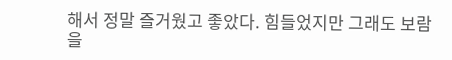해서 정말 즐거웠고 좋았다. 힘들었지만 그래도 보람을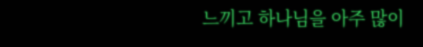느끼고 하나님을 아주 많이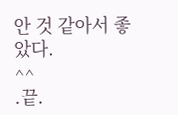안 것 같아서 좋았다.
^^
.끝.